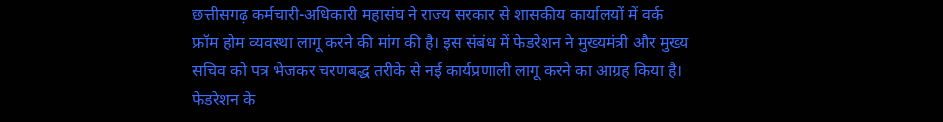छत्तीसगढ़ कर्मचारी-अधिकारी महासंघ ने राज्य सरकार से शासकीय कार्यालयों में वर्क फ्रॉम होम व्यवस्था लागू करने की मांग की है। इस संबंध में फेडरेशन ने मुख्यमंत्री और मुख्य सचिव को पत्र भेजकर चरणबद्ध तरीके से नई कार्यप्रणाली लागू करने का आग्रह किया है।
फेडरेशन के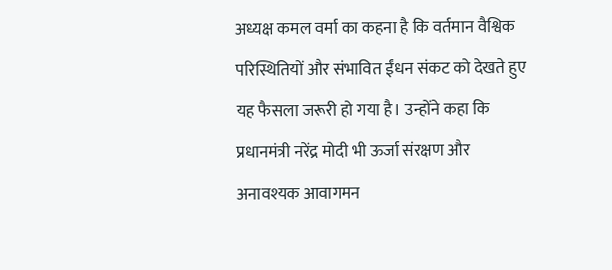अध्यक्ष कमल वर्मा का कहना है कि वर्तमान वैश्विक परिस्थितियों और संभावित ईंधन संकट को देखते हुए यह फैसला जरूरी हो गया है। उन्होंने कहा कि प्रधानमंत्री नरेंद्र मोदी भी ऊर्जा संरक्षण और अनावश्यक आवागमन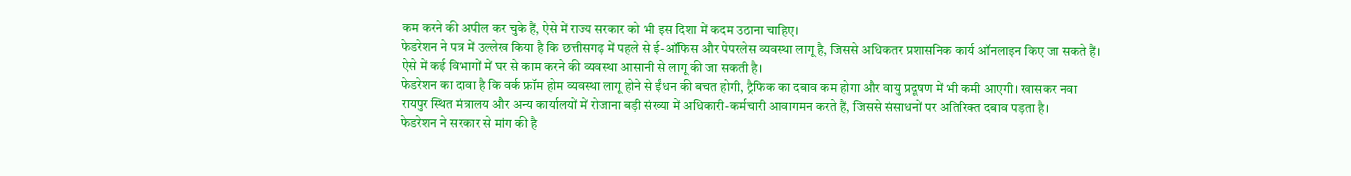कम करने की अपील कर चुके हैं, ऐसे में राज्य सरकार को भी इस दिशा में कदम उठाना चाहिए।
फेडरेशन ने पत्र में उल्लेख किया है कि छत्तीसगढ़ में पहले से ई-ऑफिस और पेपरलेस व्यवस्था लागू है, जिससे अधिकतर प्रशासनिक कार्य ऑनलाइन किए जा सकते हैं। ऐसे में कई विभागों में घर से काम करने की व्यवस्था आसानी से लागू की जा सकती है।
फेडरेशन का दावा है कि वर्क फ्रॉम होम व्यवस्था लागू होने से ईंधन की बचत होगी, ट्रैफिक का दबाव कम होगा और वायु प्रदूषण में भी कमी आएगी। खासकर नवा रायपुर स्थित मंत्रालय और अन्य कार्यालयों में रोजाना बड़ी संख्या में अधिकारी-कर्मचारी आवागमन करते हैं, जिससे संसाधनों पर अतिरिक्त दबाव पड़ता है।
फेडरेशन ने सरकार से मांग की है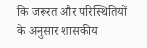कि जरूरत और परिस्थितियों के अनुसार शासकीय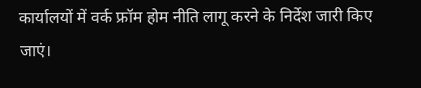कार्यालयों में वर्क फ्रॉम होम नीति लागू करने के निर्देश जारी किए जाएं।